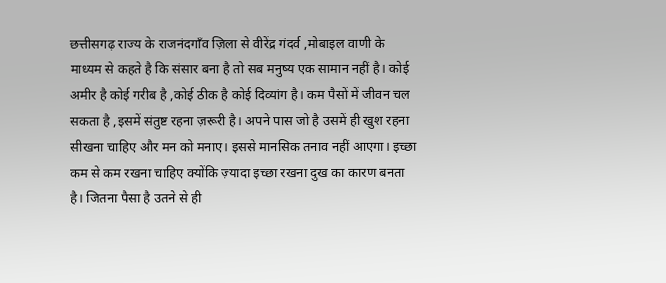छत्तीसगढ़ राज्य के राजनंदगाँव ज़िला से वीरेंद्र गंदर्व ,मोबाइल वाणी के माध्यम से कहते है कि संसार बना है तो सब मनुष्य एक सामान नहीं है। कोई अमीर है कोई गरीब है ,कोई ठीक है कोई दिव्यांग है। कम पैसों में जीवन चल सकता है ,इसमें संतुष्ट रहना ज़रूरी है। अपने पास जो है उसमें ही खुश रहना सीखना चाहिए और मन को मनाए। इससे मानसिक तनाव नहीं आएगा। इच्छा कम से कम रखना चाहिए क्योंकि ज़्यादा इच्छा रखना दुख का कारण बनता है। जितना पैसा है उतने से ही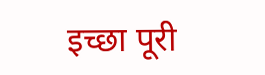इच्छा पूरी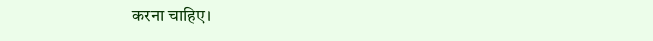करना चाहिए।